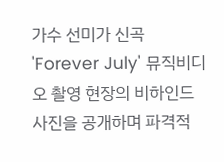가수 선미가 신곡 'Forever July' 뮤직비디오 촬영 현장의 비하인드 사진을 공개하며 파격적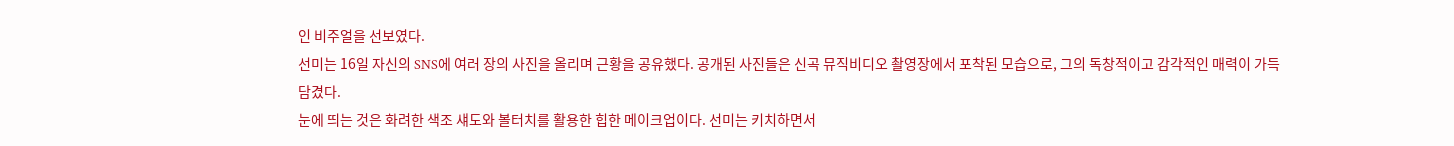인 비주얼을 선보였다.
선미는 16일 자신의 SNS에 여러 장의 사진을 올리며 근황을 공유했다. 공개된 사진들은 신곡 뮤직비디오 촬영장에서 포착된 모습으로, 그의 독창적이고 감각적인 매력이 가득 담겼다.
눈에 띄는 것은 화려한 색조 섀도와 볼터치를 활용한 힙한 메이크업이다. 선미는 키치하면서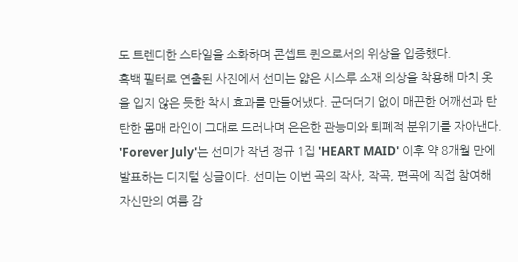도 트렌디한 스타일을 소화하며 콘셉트 퀸으로서의 위상을 입증했다.
흑백 필터로 연출된 사진에서 선미는 얇은 시스루 소재 의상을 착용해 마치 옷을 입지 않은 듯한 착시 효과를 만들어냈다. 군더더기 없이 매끈한 어깨선과 탄탄한 몸매 라인이 그대로 드러나며 은은한 관능미와 퇴폐적 분위기를 자아낸다.
'Forever July'는 선미가 작년 정규 1집 'HEART MAID' 이후 약 8개월 만에 발표하는 디지털 싱글이다. 선미는 이번 곡의 작사, 작곡, 편곡에 직접 참여해 자신만의 여름 감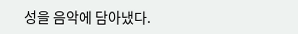성을 음악에 담아냈다.